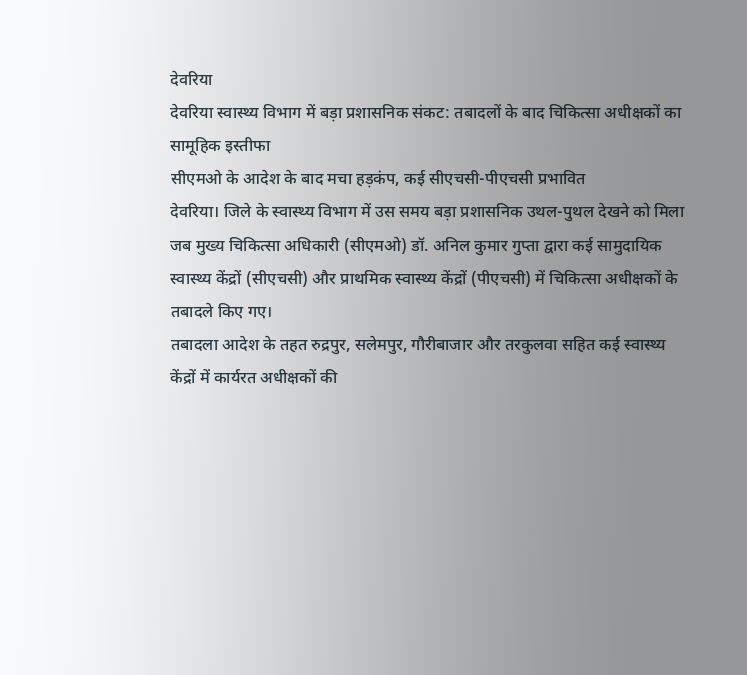देवरिया
देवरिया स्वास्थ्य विभाग में बड़ा प्रशासनिक संकट: तबादलों के बाद चिकित्सा अधीक्षकों का सामूहिक इस्तीफा
सीएमओ के आदेश के बाद मचा हड़कंप, कई सीएचसी-पीएचसी प्रभावित
देवरिया। जिले के स्वास्थ्य विभाग में उस समय बड़ा प्रशासनिक उथल-पुथल देखने को मिला जब मुख्य चिकित्सा अधिकारी (सीएमओ) डॉ. अनिल कुमार गुप्ता द्वारा कई सामुदायिक स्वास्थ्य केंद्रों (सीएचसी) और प्राथमिक स्वास्थ्य केंद्रों (पीएचसी) में चिकित्सा अधीक्षकों के तबादले किए गए।
तबादला आदेश के तहत रुद्रपुर, सलेमपुर, गौरीबाजार और तरकुलवा सहित कई स्वास्थ्य केंद्रों में कार्यरत अधीक्षकों की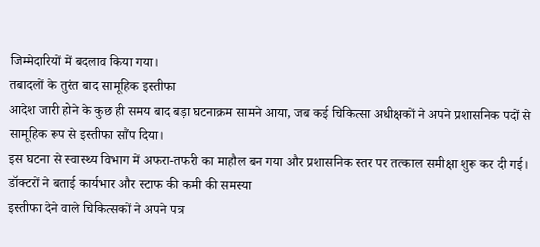जिम्मेदारियों में बदलाव किया गया।
तबादलों के तुरंत बाद सामूहिक इस्तीफा
आदेश जारी होने के कुछ ही समय बाद बड़ा घटनाक्रम सामने आया, जब कई चिकित्सा अधीक्षकों ने अपने प्रशासनिक पदों से सामूहिक रूप से इस्तीफा सौंप दिया।
इस घटना से स्वास्थ्य विभाग में अफरा-तफरी का माहौल बन गया और प्रशासनिक स्तर पर तत्काल समीक्षा शुरू कर दी गई।
डॉक्टरों ने बताई कार्यभार और स्टाफ की कमी की समस्या
इस्तीफा देने वाले चिकित्सकों ने अपने पत्र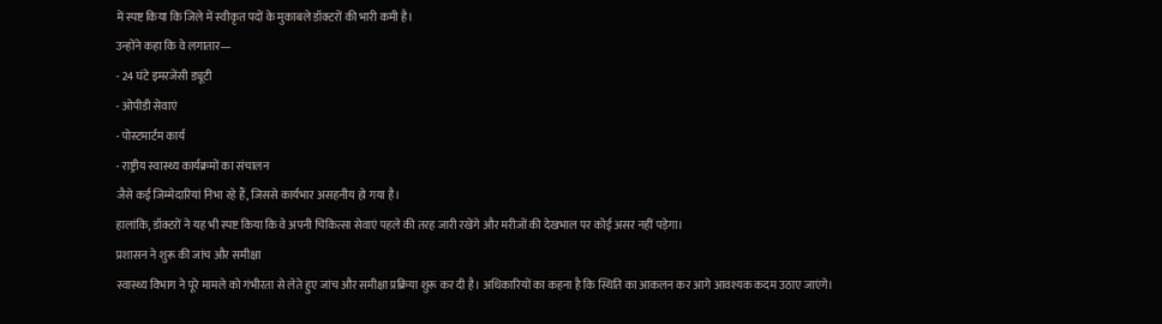में स्पष्ट किया कि जिले में स्वीकृत पदों के मुकाबले डॉक्टरों की भारी कमी है।
उन्होंने कहा कि वे लगातार—
- 24 घंटे इमरजेंसी ड्यूटी
- ओपीडी सेवाएं
- पोस्टमार्टम कार्य
- राष्ट्रीय स्वास्थ्य कार्यक्रमों का संचालन
जैसे कई जिम्मेदारियां निभा रहे हैं, जिससे कार्यभार असहनीय हो गया है।
हालांकि, डॉक्टरों ने यह भी स्पष्ट किया कि वे अपनी चिकित्सा सेवाएं पहले की तरह जारी रखेंगे और मरीजों की देखभाल पर कोई असर नहीं पड़ेगा।
प्रशासन ने शुरू की जांच और समीक्षा
स्वास्थ्य विभाग ने पूरे मामले को गंभीरता से लेते हुए जांच और समीक्षा प्रक्रिया शुरू कर दी है। अधिकारियों का कहना है कि स्थिति का आकलन कर आगे आवश्यक कदम उठाए जाएंगे।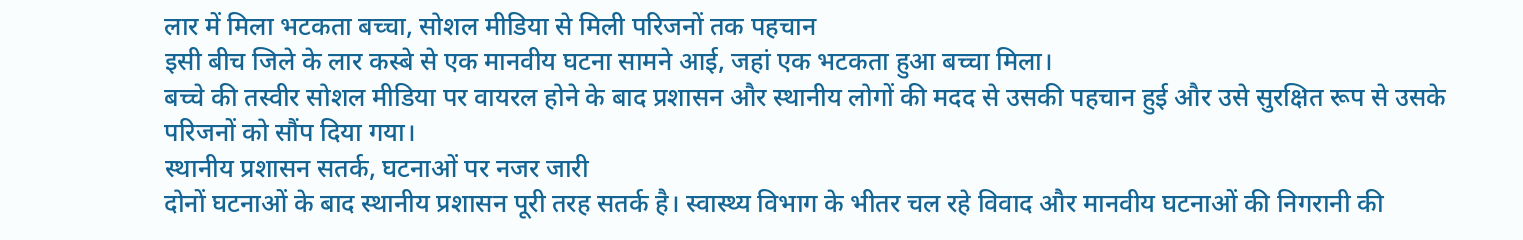लार में मिला भटकता बच्चा, सोशल मीडिया से मिली परिजनों तक पहचान
इसी बीच जिले के लार कस्बे से एक मानवीय घटना सामने आई, जहां एक भटकता हुआ बच्चा मिला।
बच्चे की तस्वीर सोशल मीडिया पर वायरल होने के बाद प्रशासन और स्थानीय लोगों की मदद से उसकी पहचान हुई और उसे सुरक्षित रूप से उसके परिजनों को सौंप दिया गया।
स्थानीय प्रशासन सतर्क, घटनाओं पर नजर जारी
दोनों घटनाओं के बाद स्थानीय प्रशासन पूरी तरह सतर्क है। स्वास्थ्य विभाग के भीतर चल रहे विवाद और मानवीय घटनाओं की निगरानी की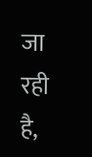जा रही है,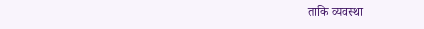ताकि व्यवस्था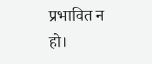प्रभावित न हो।